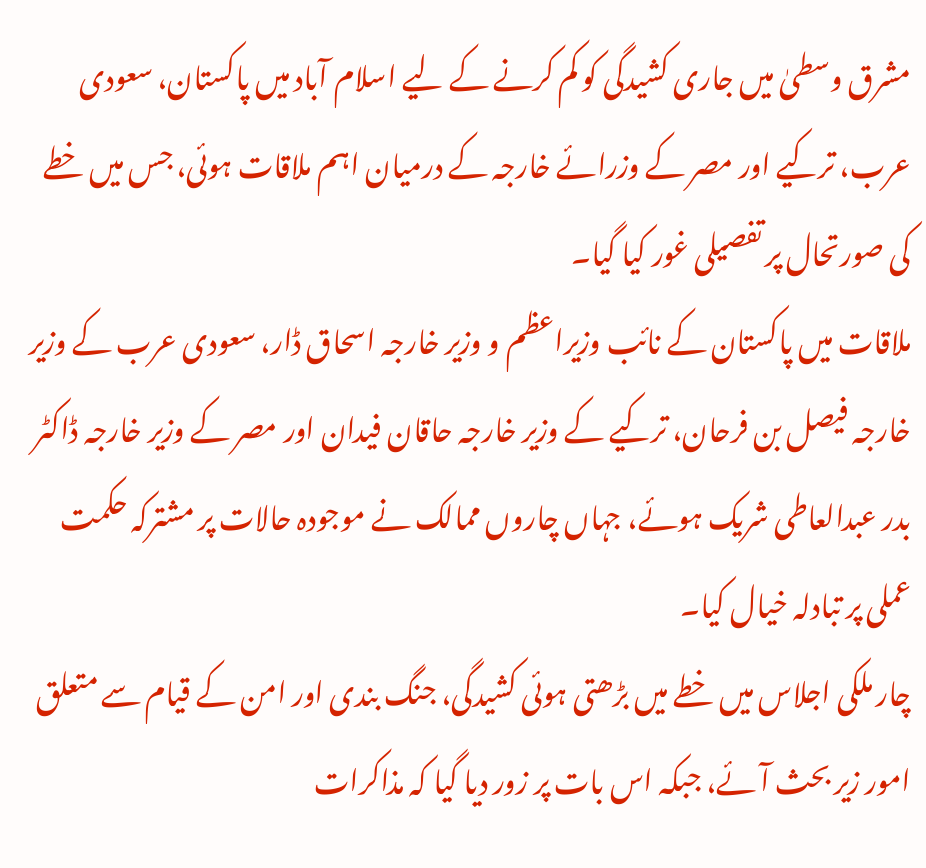مشرق وسطیٰ میں جاری کشیدگی کو کم کرنے کے لیے اسلام آباد میں پاکستان، سعودی عرب، ترکیے اور مصر کے وزرائے خارجہ کے درمیان اہم ملاقات ہوئی، جس میں خطے کی صورتحال پر تفصیلی غور کیا گیا۔
ملاقات میں پاکستان کے نائب وزیراعظم و وزیر خارجہ اسحاق ڈار، سعودی عرب کے وزیر خارجہ فیصل بن فرحان، ترکیے کے وزیر خارجہ حاقان فیدان اور مصر کے وزیر خارجہ ڈاکٹر بدر عبدالعاطی شریک ہوئے، جہاں چاروں ممالک نے موجودہ حالات پر مشترکہ حکمت عملی پر تبادلہ خیال کیا۔
چار ملکی اجلاس میں خطے میں بڑھتی ہوئی کشیدگی، جنگ بندی اور امن کے قیام سے متعلق امور زیر بحث آئے، جبکہ اس بات پر زور دیا گیا کہ مذاکرات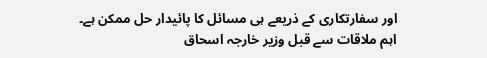اور سفارتکاری کے ذریعے ہی مسائل کا پائیدار حل ممکن ہے۔
اہم ملاقات سے قبل وزیر خارجہ اسحاق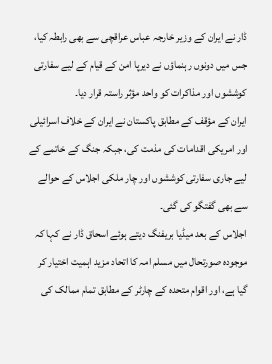ڈار نے ایران کے وزیر خارجہ عباس عراقچی سے بھی رابطہ کیا، جس میں دونوں رہنماؤں نے دیرپا امن کے قیام کے لیے سفارتی کوششوں اور مذاکرات کو واحد مؤثر راستہ قرار دیا۔
ایران کے مؤقف کے مطابق پاکستان نے ایران کے خلاف اسرائیلی اور امریکی اقدامات کی مذمت کی، جبکہ جنگ کے خاتمے کے لیے جاری سفارتی کوششوں اور چار ملکی اجلاس کے حوالے سے بھی گفتگو کی گئی۔
اجلاس کے بعد میڈیا بریفنگ دیتے ہوئے اسحاق ڈار نے کہا کہ موجودہ صورتحال میں مسلم امہ کا اتحاد مزید اہمیت اختیار کر گیا ہے، اور اقوام متحدہ کے چارٹر کے مطابق تمام ممالک کی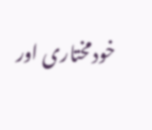خودمختاری اور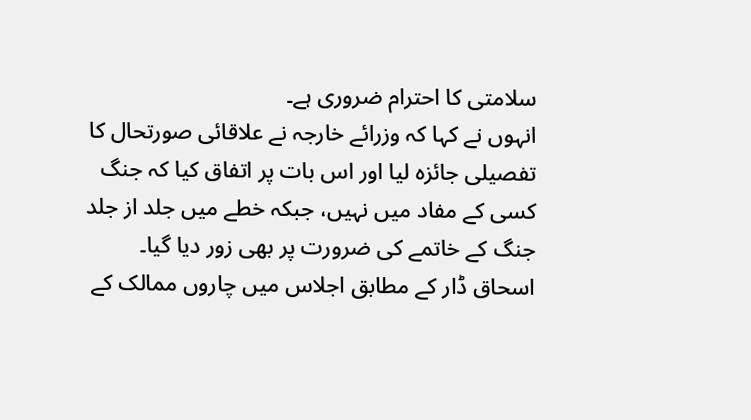سلامتی کا احترام ضروری ہے۔
انہوں نے کہا کہ وزرائے خارجہ نے علاقائی صورتحال کا تفصیلی جائزہ لیا اور اس بات پر اتفاق کیا کہ جنگ کسی کے مفاد میں نہیں، جبکہ خطے میں جلد از جلد جنگ کے خاتمے کی ضرورت پر بھی زور دیا گیا۔
اسحاق ڈار کے مطابق اجلاس میں چاروں ممالک کے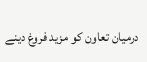درمیان تعاون کو مزید فروغ دینے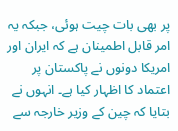پر بھی بات چیت ہوئی، جبکہ یہ امر قابل اطمینان ہے کہ ایران اور امریکا دونوں نے پاکستان پر اعتماد کا اظہار کیا ہے۔ انہوں نے بتایا کہ چین کے وزیر خارجہ سے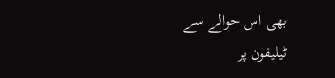بھی اس حوالے سے ٹیلیفون پر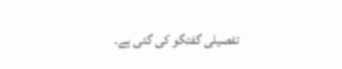تفصیلی گفتگو کی گئی ہے۔